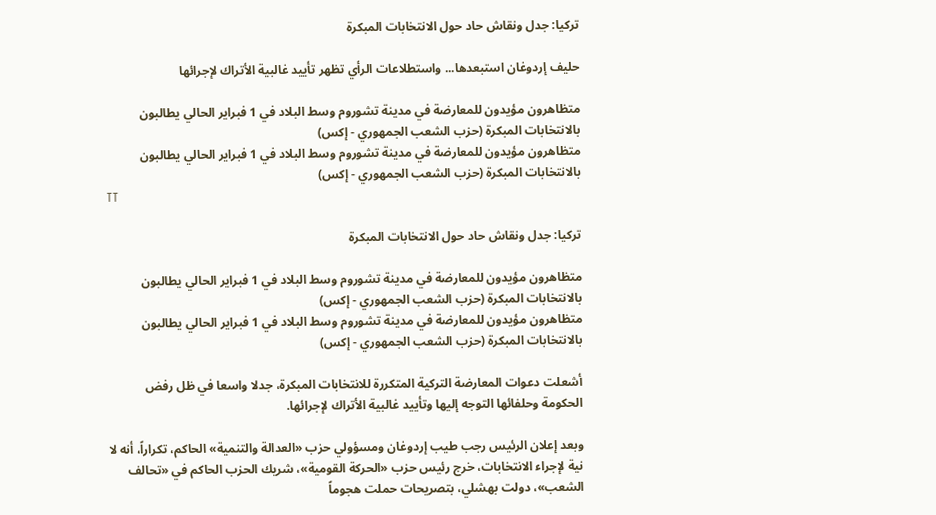تركيا: جدل ونقاش حاد حول الانتخابات المبكرة

حليف إردوغان استبعدها... واستطلاعات الرأي تظهر تأييد غالبية الأتراك لإجرائها

متظاهرون مؤيدون للمعارضة في مدينة تشوروم وسط البلاد في 1 فبراير الحالي يطالبون بالانتخابات المبكرة (حزب الشعب الجمهوري - إكس)
متظاهرون مؤيدون للمعارضة في مدينة تشوروم وسط البلاد في 1 فبراير الحالي يطالبون بالانتخابات المبكرة (حزب الشعب الجمهوري - إكس)
TT

تركيا: جدل ونقاش حاد حول الانتخابات المبكرة

متظاهرون مؤيدون للمعارضة في مدينة تشوروم وسط البلاد في 1 فبراير الحالي يطالبون بالانتخابات المبكرة (حزب الشعب الجمهوري - إكس)
متظاهرون مؤيدون للمعارضة في مدينة تشوروم وسط البلاد في 1 فبراير الحالي يطالبون بالانتخابات المبكرة (حزب الشعب الجمهوري - إكس)

أشعلت دعوات المعارضة التركية المتكررة للانتخابات المبكرة، جدلا واسعا في ظل رفض الحكومة وحلفائها التوجه إليها وتأييد غالبية الأتراك لإجرائها.

وبعد إعلان الرئيس رجب طيب إردوغان ومسؤولي حزب «العدالة والتنمية» الحاكم، تكراراً، أنه لا نية لإجراء الانتخابات، خرج رئيس حزب «الحركة القومية»، شريك الحزب الحاكم في «تحالف الشعب»، دولت بهشلي، بتصريحات حملت هجوماً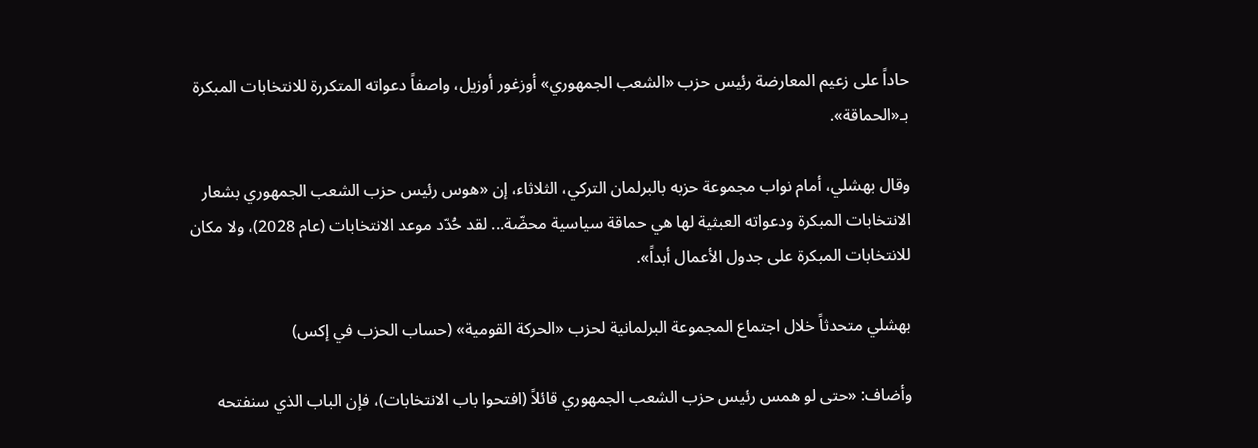حاداً على زعيم المعارضة رئيس حزب «الشعب الجمهوري» أوزغور أوزيل، واصفاً دعواته المتكررة للانتخابات المبكرة بـ«الحماقة».

وقال بهشلي، أمام نواب مجموعة حزبه بالبرلمان التركي، الثلاثاء، إن «هوس رئيس حزب الشعب الجمهوري بشعار الانتخابات المبكرة ودعواته العبثية لها هي حماقة سياسية محضّة... لقد حُدّد موعد الانتخابات (عام 2028)، ولا مكان للانتخابات المبكرة على جدول الأعمال أبداً».

بهشلي متحدثاً خلال اجتماع المجموعة البرلمانية لحزب «الحركة القومية» (حساب الحزب في إكس)

وأضاف: «حتى لو همس رئيس حزب الشعب الجمهوري قائلاً (افتحوا باب الانتخابات)، فإن الباب الذي سنفتحه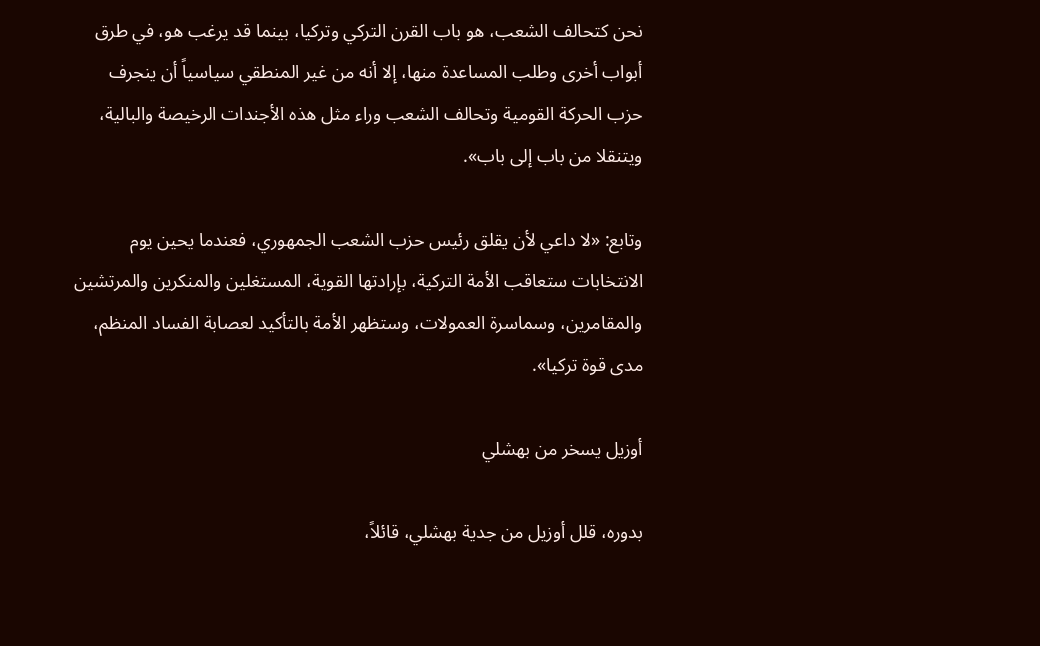نحن كتحالف الشعب، هو باب القرن التركي وتركيا، بينما قد يرغب هو، في طرق أبواب أخرى وطلب المساعدة منها، إلا أنه من غير المنطقي سياسياً أن ينجرف حزب الحركة القومية وتحالف الشعب وراء مثل هذه الأجندات الرخيصة والبالية، ويتنقلا من باب إلى باب».

وتابع: «لا داعي لأن يقلق رئيس حزب الشعب الجمهوري، فعندما يحين يوم الانتخابات ستعاقب الأمة التركية، بإرادتها القوية، المستغلين والمنكرين والمرتشين والمقامرين، وسماسرة العمولات، وستظهر الأمة بالتأكيد لعصابة الفساد المنظم، مدى قوة تركيا».

أوزيل يسخر من بهشلي

بدوره، قلل أوزيل من جدية بهشلي، قائلاً،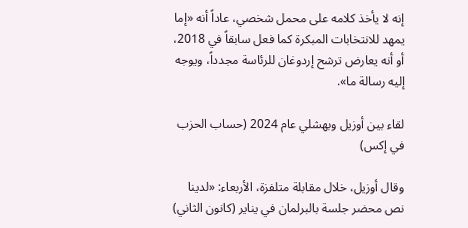إنه لا يأخذ كلامه على محمل شخصي، عاداً أنه «إما يمهد للانتخابات المبكرة كما فعل سابقاً في 2018، أو أنه يعارض ترشح إردوغان للرئاسة مجدداً، ويوجه إليه رسالة ما».

لقاء بين أوزيل وبهشلي عام 2024 (حساب الحزب في إكس)

وقال أوزيل، خلال مقابلة متلفزة، الأربعاء: «لدينا نص محضر جلسة بالبرلمان في يناير (كانون الثاني)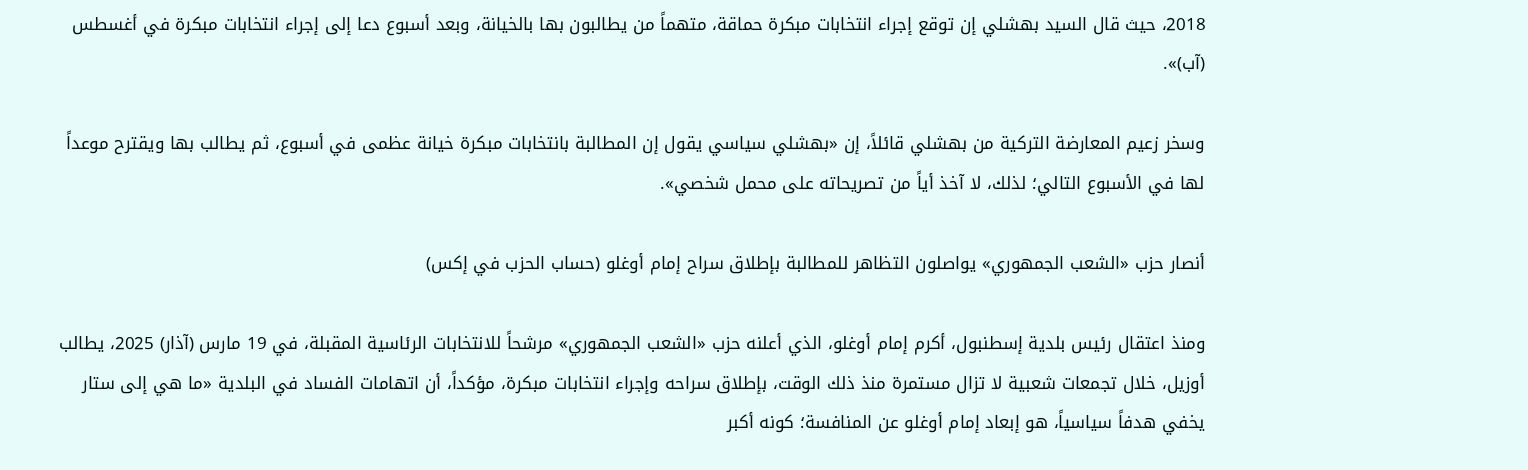2018، حيث قال السيد بهشلي إن توقع إجراء انتخابات مبكرة حماقة، متهماً من يطالبون بها بالخيانة، وبعد أسبوع دعا إلى إجراء انتخابات مبكرة في أغسطس (آب)».

وسخر زعيم المعارضة التركية من بهشلي قائلاً، إن «بهشلي سياسي يقول إن المطالبة بانتخابات مبكرة خيانة عظمى في أسبوع، ثم يطالب بها ويقترح موعداً لها في الأسبوع التالي؛ لذلك، لا آخذ أياً من تصريحاته على محمل شخصي».

أنصار حزب «الشعب الجمهوري» يواصلون التظاهر للمطالبة بإطلاق سراح إمام أوغلو (حساب الحزب في إكس)

ومنذ اعتقال رئيس بلدية إسطنبول، أكرم إمام أوغلو، الذي أعلنه حزب «الشعب الجمهوري» مرشحاً للانتخابات الرئاسية المقبلة، في 19 مارس (آذار) 2025، يطالب أوزيل، خلال تجمعات شعبية لا تزال مستمرة منذ ذلك الوقت، بإطلاق سراحه وإجراء انتخابات مبكرة، مؤكداً، أن اتهامات الفساد في البلدية «ما هي إلى ستار يخفي هدفاً سياسياً، هو إبعاد إمام أوغلو عن المنافسة؛ كونه أكبر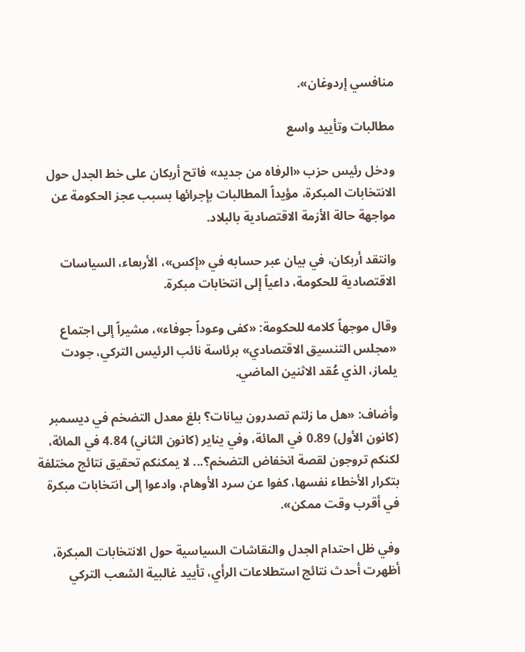منافسي إردوغان».

مطالبات وتأييد واسع

ودخل رئيس حزب «الرفاه من جديد» فاتح أربكان على خط الجدل حول الانتخابات المبكرة، مؤيداً المطالبات بإجرائها بسبب عجز الحكومة عن مواجهة حالة الأزمة الاقتصادية بالبلاد.

وانتقد أربكان، في بيان عبر حسابه في «إكس»، الأربعاء، السياسات الاقتصادية للحكومة، داعياً إلى انتخابات مبكرة.

وقال موجهاً كلامه للحكومة: «كفى وعوداً جوفاء»، مشيراً إلى اجتماع «مجلس التنسيق الاقتصادي» برئاسة نائب الرئيس التركي، جودت يلماز، الذي عُقد الاثنين الماضي.

وأضاف: «هل ما زلتم تصدرون بيانات؟ بلغ معدل التضخم في ديسمبر (كانون الأول) 0.89 في المائة، وفي يناير (كانون الثاني) 4.84 في المائة، لكنكم تروجون لقصة انخفاض التضخم؟... لا يمكنكم تحقيق نتائج مختلفة بتكرار الأخطاء نفسها، كفوا عن سرد الأوهام، وادعوا إلى انتخابات مبكرة في أقرب وقت ممكن».

وفي ظل احتدام الجدل والنقاشات السياسية حول الانتخابات المبكرة، أظهرت أحدث نتائج استطلاعات الرأي، تأييد غالبية الشعب التركي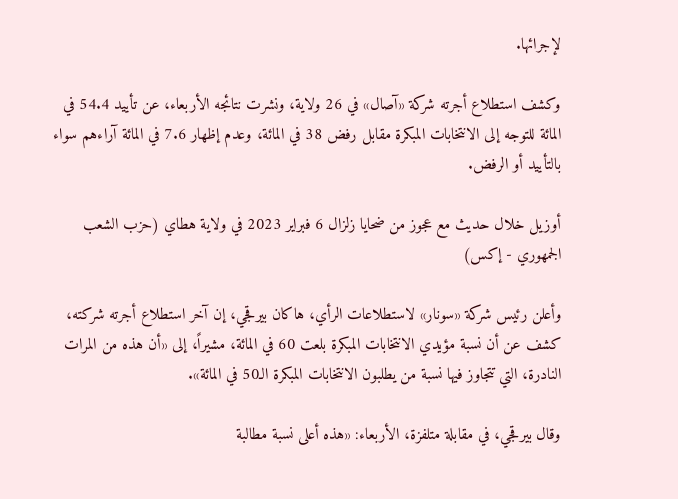لإجرائها.

وكشف استطلاع أجرته شركة «آصال» في 26 ولاية، ونشرت نتائجه الأربعاء، عن تأييد 54.4 في المائة للتوجه إلى الانتخابات المبكرة مقابل رفض 38 في المائة، وعدم إظهار 7.6 في المائة آراءهم سواء بالتأييد أو الرفض.

أوزيل خلال حديث مع عجوز من ضحايا زلزال 6 فبراير 2023 في ولاية هطاي (حزب الشعب الجمهوري - إكس)

وأعلن رئيس شركة «سونار» لاستطلاعات الرأي، هاكان بيرقجي، إن آخر استطلاع أجرته شركته، كشف عن أن نسبة مؤيدي الانتخابات المبكرة بلعت 60 في المائة، مشيراً، إلى «أن هذه من المرات النادرة، التي تتجاوز فيها نسبة من يطلبون الانتخابات المبكرة الـ50 في المائة».

وقال بيرقجي، في مقابلة متلفزة، الأربعاء: «هذه أعلى نسبة مطالبة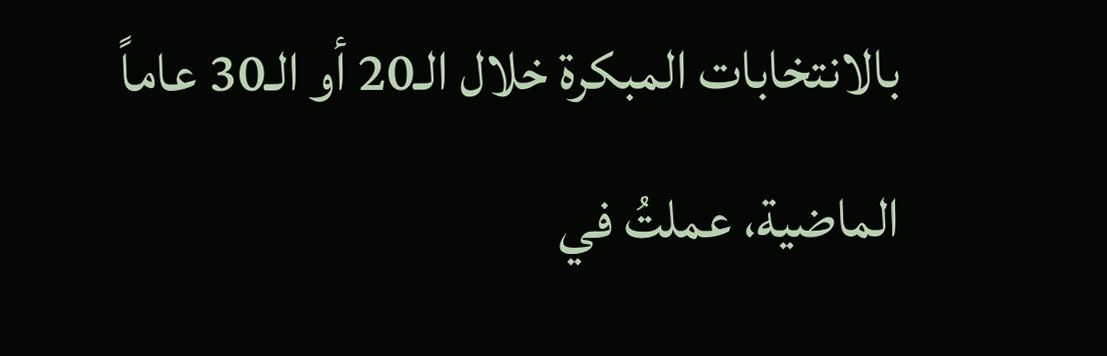بالانتخابات المبكرة خلال الـ20 أو الـ30 عاماً الماضية، عملتُ في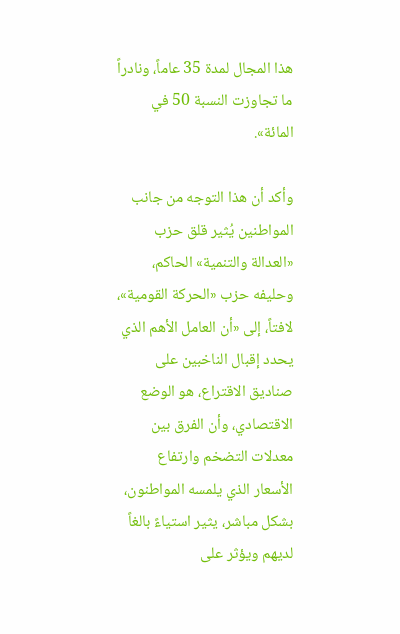هذا المجال لمدة 35 عاماً، ونادراً ما تجاوزت النسبة 50 في المائة».

وأكد أن هذا التوجه من جانب المواطنين يُثير قلق حزب «العدالة والتنمية» الحاكم، وحليفه حزب «الحركة القومية»، لافتاً، إلى «أن العامل الأهم الذي يحدد إقبال الناخبين على صناديق الاقتراع، هو الوضع الاقتصادي، وأن الفرق بين معدلات التضخم وارتفاع الأسعار الذي يلمسه المواطنون، بشكل مباشر، يثير استياءً بالغاً لديهم ويؤثر على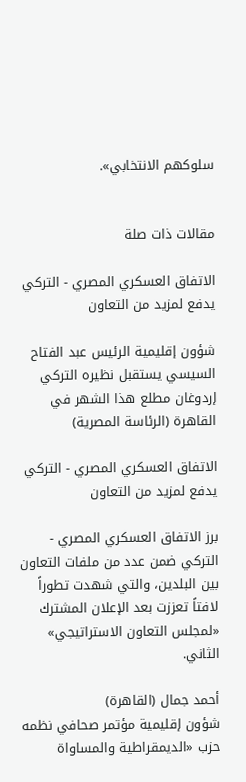سلوكهم الانتخابي».


مقالات ذات صلة

الاتفاق العسكري المصري - التركي يدفع لمزيد من التعاون

شؤون إقليمية الرئيس عبد الفتاح السيسي يستقبل نظيره التركي إردوغان مطلع هذا الشهر في القاهرة (الرئاسة المصرية)

الاتفاق العسكري المصري - التركي يدفع لمزيد من التعاون

برز الاتفاق العسكري المصري - التركي ضمن عدد من ملفات التعاون بين البلدين، والتي شهدت تطوراً لافتاً تعززت بعد الإعلان المشترك «لمجلس التعاون الاستراتيجي» الثاني.

أحمد جمال (القاهرة)
شؤون إقليمية مؤتمر صحافي نظمه حزب «الديمقراطية والمساواة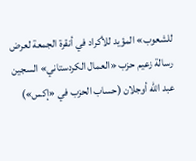للشعوب» المؤيد للأكراد في أنقرة الجمعة لعرض رسالة زعيم حزب «العمال الكردستاني» السجين عبد الله أوجلان (حساب الحزب في «إكس»)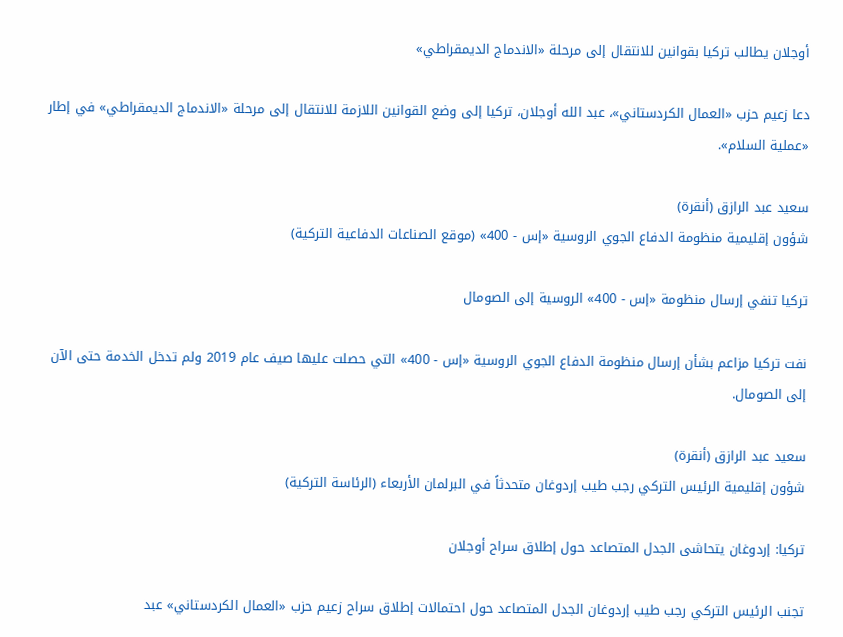أوجلان يطالب تركيا بقوانين للانتقال إلى مرحلة «الاندماج الديمقراطي»

دعا زعيم حزب «العمال الكردستاني»، عبد الله أوجلان، تركيا إلى وضع القوانين اللازمة للانتقال إلى مرحلة «الاندماج الديمقراطي» في إطار «عملية السلام».

سعيد عبد الرازق (أنقرة)
شؤون إقليمية منظومة الدفاع الجوي الروسية «إس - 400» (موقع الصناعات الدفاعية التركية)

تركيا تنفي إرسال منظومة «إس - 400» الروسية إلى الصومال

نفت تركيا مزاعم بشأن إرسال منظومة الدفاع الجوي الروسية «إس - 400» التي حصلت عليها صيف عام 2019 ولم تدخل الخدمة حتى الآن إلى الصومال.

سعيد عبد الرازق (أنقرة)
شؤون إقليمية الرئيس التركي رجب طيب إردوغان متحدثاً في البرلمان الأربعاء (الرئاسة التركية)

تركيا: إردوغان يتحاشى الجدل المتصاعد حول إطلاق سراح أوجلان

تجنب الرئيس التركي رجب طيب إردوغان الجدل المتصاعد حول احتمالات إطلاق سراح زعيم حزب «العمال الكردستاني» عبد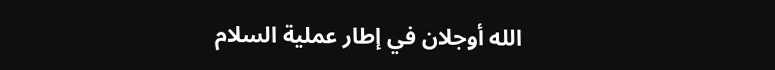الله أوجلان في إطار عملية السلام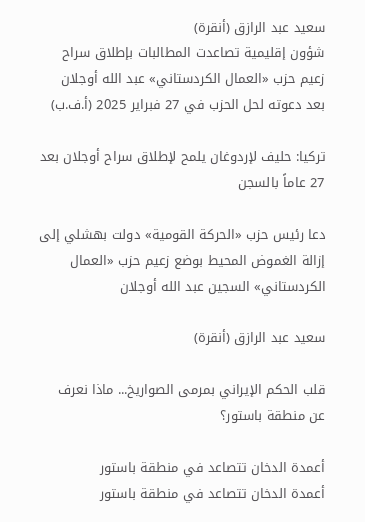سعيد عبد الرازق (أنقرة)
شؤون إقليمية تصاعدت المطالبات بإطلاق سراح زعيم حزب «العمال الكردستاني» عبد الله أوجلان بعد دعوته لحل الحزب في 27 فبراير 2025 (أ.ف.ب)

تركيا: حليف لإردوغان يلمح لإطلاق سراح أوجلان بعد 27 عاماً بالسجن

دعا رئيس حزب «الحركة القومية» دولت بهشلي إلى إزالة الغموض المحيط بوضع زعيم حزب «العمال الكردستاني» السجين عبد الله أوجلان

سعيد عبد الرازق (أنقرة)

قلب الحكم الإيراني بمرمى الصواريخ... ماذا نعرف عن منطقة باستور؟

أعمدة الدخان تتصاعد في منطقة باستور
أعمدة الدخان تتصاعد في منطقة باستور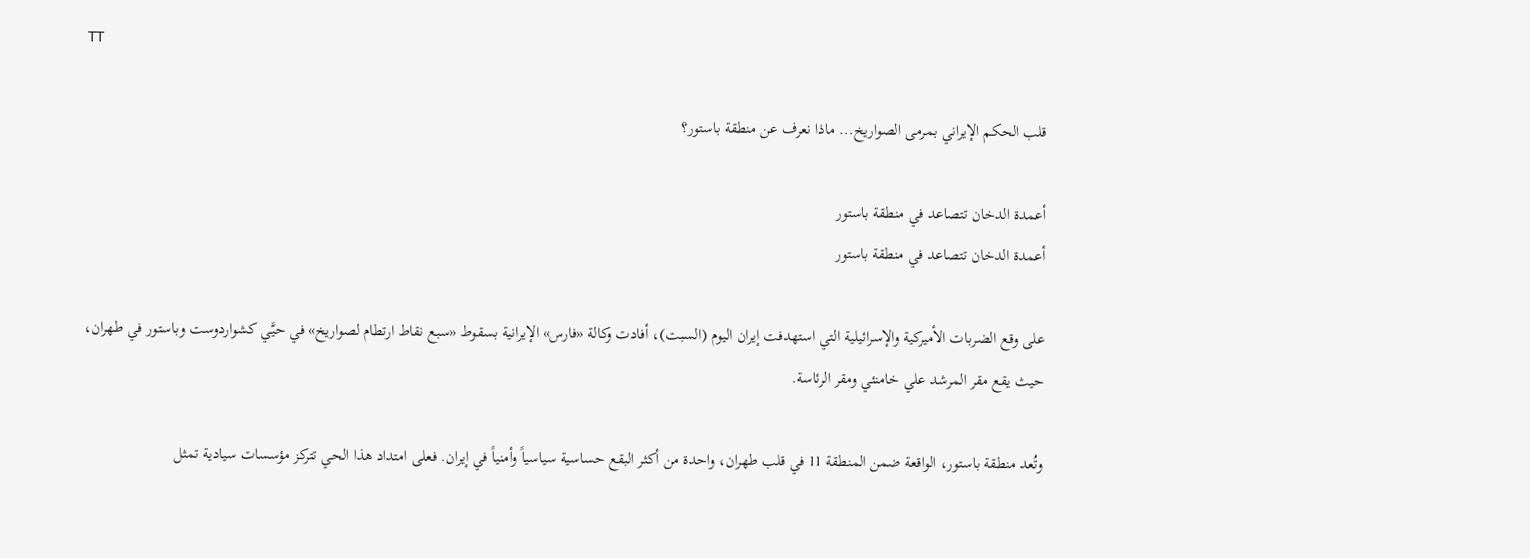TT

قلب الحكم الإيراني بمرمى الصواريخ... ماذا نعرف عن منطقة باستور؟

أعمدة الدخان تتصاعد في منطقة باستور
أعمدة الدخان تتصاعد في منطقة باستور

على وقع الضربات الأميركية والإسرائيلية التي استهدفت إيران اليوم (السبت)، أفادت وكالة «فارس» الإيرانية بسقوط «سبع نقاط ارتطام لصواريخ» في حيَّي كشواردوست وباستور في طهران، حيث يقع مقر المرشد علي خامنئي ومقر الرئاسة.

وتُعد منطقة باستور، الواقعة ضمن المنطقة 11 في قلب طهران، واحدة من أكثر البقع حساسية سياسياً وأمنياً في إيران. فعلى امتداد هذا الحي تتركز مؤسسات سيادية تمثل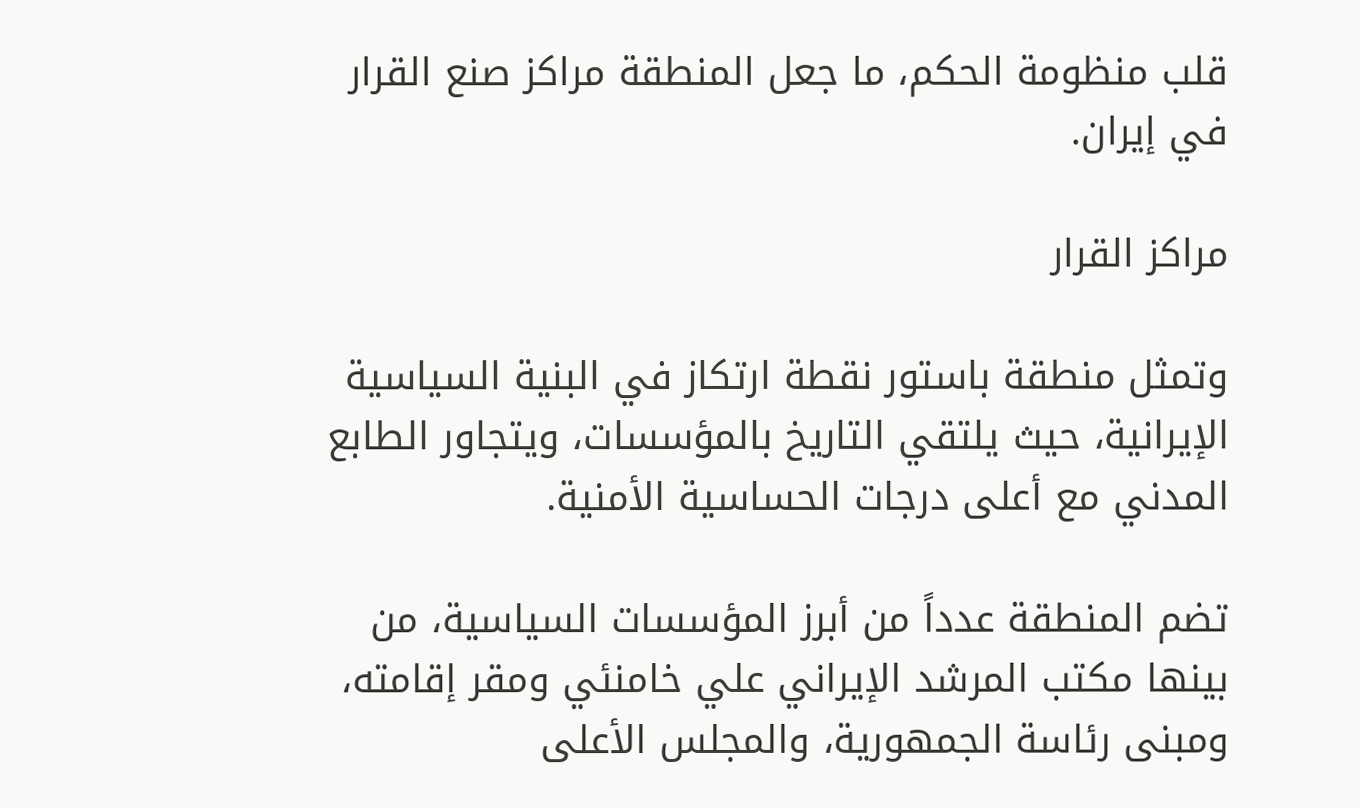قلب منظومة الحكم، ما جعل المنطقة مراكز صنع القرار في إيران.

مراكز القرار

وتمثل منطقة باستور نقطة ارتكاز في البنية السياسية الإيرانية، حيث يلتقي التاريخ بالمؤسسات، ويتجاور الطابع المدني مع أعلى درجات الحساسية الأمنية.

تضم المنطقة عدداً من أبرز المؤسسات السياسية، من بينها مكتب المرشد الإيراني علي خامنئي ومقر إقامته، ومبنى رئاسة الجمهورية، والمجلس الأعلى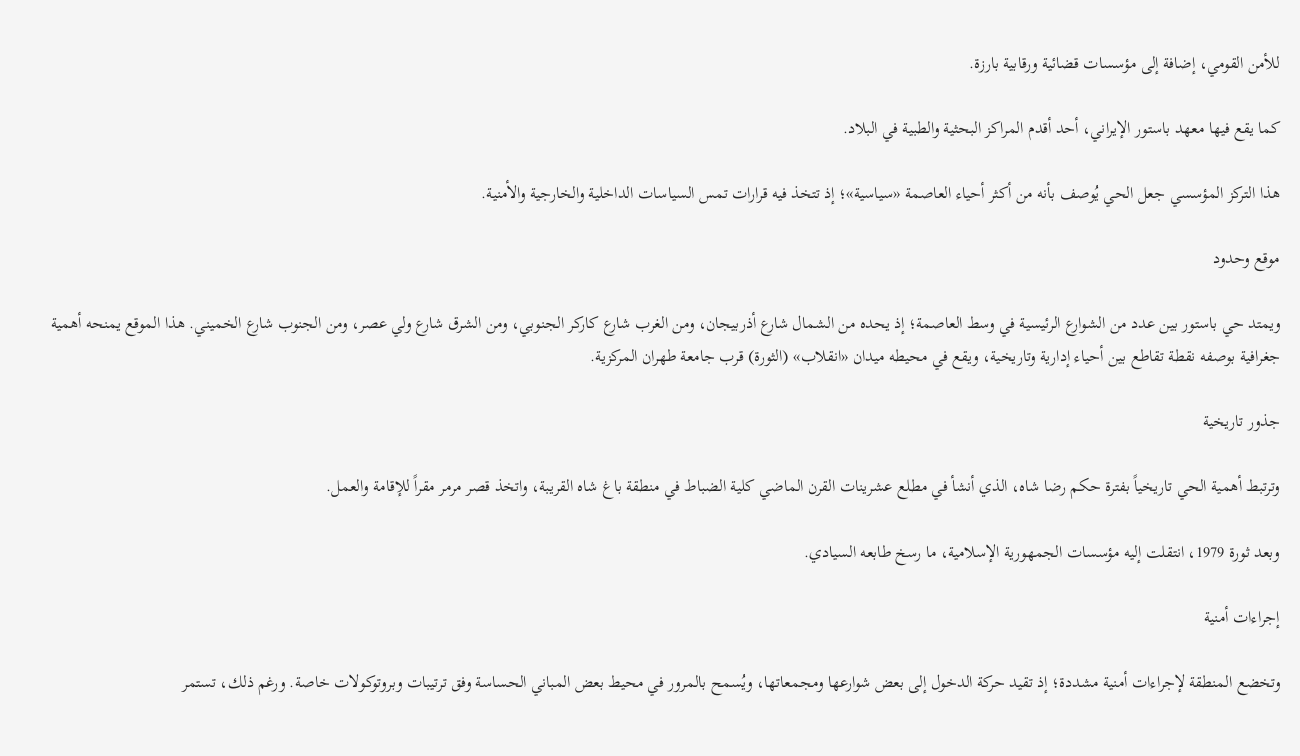للأمن القومي، إضافة إلى مؤسسات قضائية ورقابية بارزة.

كما يقع فيها معهد باستور الإيراني، أحد أقدم المراكز البحثية والطبية في البلاد.

هذا التركز المؤسسي جعل الحي يُوصف بأنه من أكثر أحياء العاصمة «سياسية»؛ إذ تتخذ فيه قرارات تمس السياسات الداخلية والخارجية والأمنية.

موقع وحدود

ويمتد حي باستور بين عدد من الشوارع الرئيسية في وسط العاصمة؛ إذ يحده من الشمال شارع أذربيجان، ومن الغرب شارع كاركر الجنوبي، ومن الشرق شارع ولي عصر، ومن الجنوب شارع الخميني. هذا الموقع يمنحه أهمية جغرافية بوصفه نقطة تقاطع بين أحياء إدارية وتاريخية، ويقع في محيطه ميدان «انقلاب» (الثورة) قرب جامعة طهران المركزية.

جذور تاريخية

وترتبط أهمية الحي تاريخياً بفترة حكم رضا شاه، الذي أنشأ في مطلع عشرينات القرن الماضي كلية الضباط في منطقة باغ شاه القريبة، واتخذ قصر مرمر مقراً للإقامة والعمل.

وبعد ثورة 1979، انتقلت إليه مؤسسات الجمهورية الإسلامية، ما رسخ طابعه السيادي.

إجراءات أمنية

وتخضع المنطقة لإجراءات أمنية مشددة؛ إذ تقيد حركة الدخول إلى بعض شوارعها ومجمعاتها، ويُسمح بالمرور في محيط بعض المباني الحساسة وفق ترتيبات وبروتوكولات خاصة. ورغم ذلك، تستمر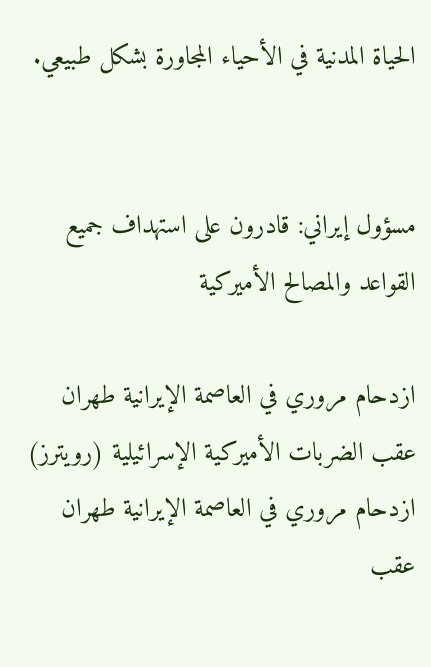الحياة المدنية في الأحياء المجاورة بشكل طبيعي.


مسؤول إيراني: قادرون على استهداف جميع القواعد والمصالح الأميركية

ازدحام مروري في العاصمة الإيرانية طهران عقب الضربات الأميركية الإسرائيلية (رويترز)
ازدحام مروري في العاصمة الإيرانية طهران عقب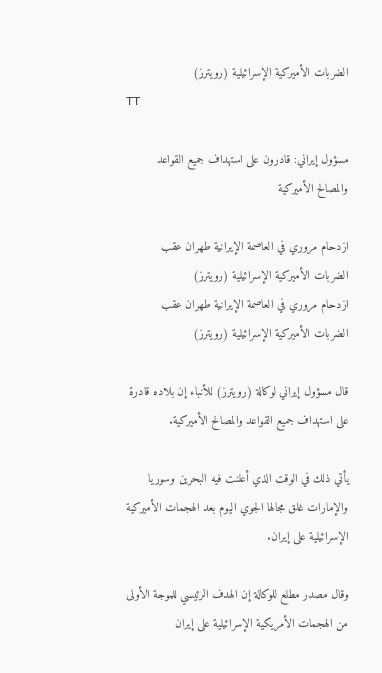الضربات الأميركية الإسرائيلية (رويترز)
TT

مسؤول إيراني: قادرون على استهداف جميع القواعد والمصالح الأميركية

ازدحام مروري في العاصمة الإيرانية طهران عقب الضربات الأميركية الإسرائيلية (رويترز)
ازدحام مروري في العاصمة الإيرانية طهران عقب الضربات الأميركية الإسرائيلية (رويترز)

قال مسؤول إيراني لوكالة (رويترز) للأنباء إن بلاده قادرة على استهداف جميع القواعد والمصالح الأميركية.

يأتي ذلك في الوقت الذي أعلنت فيه البحرين وسوريا والإمارات غلق مجالها الجوي اليوم بعد الهجمات الأميركية الإسرائيلية على إيران.

وقال مصدر ‌مطلع ‌للوكالة إن الهدف الرئيسي ‌للموجة الأولى من الهجمات الأمريكية الإسرائيلية على ‌إيران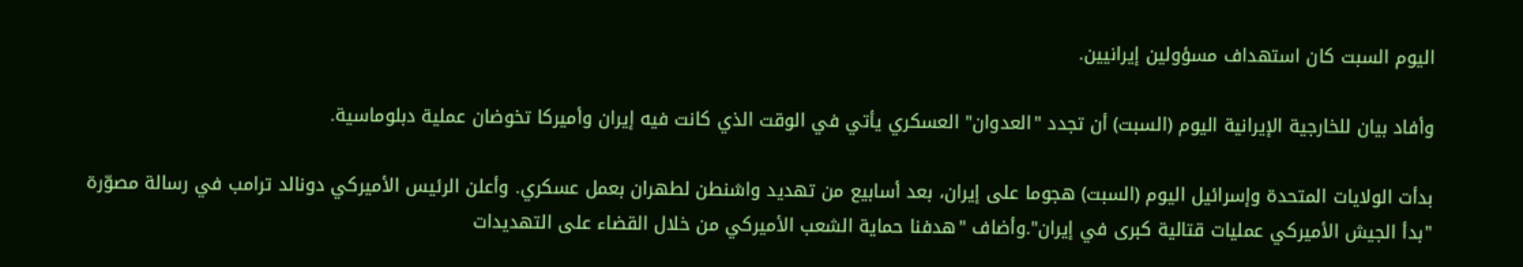اليوم ‌السبت كان ‌استهداف مسؤولين ‌إيرانيين.

وأفاد بيان للخارجية الإيرانية اليوم (السبت) أن تجدد "العدوان" العسكري يأتي في الوقت الذي كانت فيه إيران وأميركا تخوضان عملية دبلوماسية.

بدأت الولايات المتحدة وإسرائيل اليوم (السبت) هجوما على إيران، بعد أسابيع من تهديد واشنطن لطهران بعمل عسكري. وأعلن الرئيس الأميركي دونالد ترامب في رسالة مصوّرة "بدأ الجيش الأميركي عمليات قتالية كبرى في إيران".وأضاف "هدفنا حماية الشعب الأميركي من خلال القضاء على التهديدات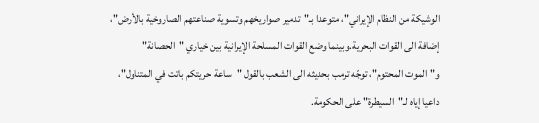الوشيكة من النظام الإيراني"، متوعدا بـ"تدمير صواريخهم وتسوية صناعتهم الصاروخية بالأرض"، إضافة الى القوات البحرية.وبينما وضع القوات المسلحة الإيرانية بين خياري "الحصانة" و"الموت المحتوم"، توجّه ترمب بحديثه الى الشعب بالقول "ساعة حريتكم باتت في المتناول"، داعيا إياه لـ"السيطرة" على الحكومة.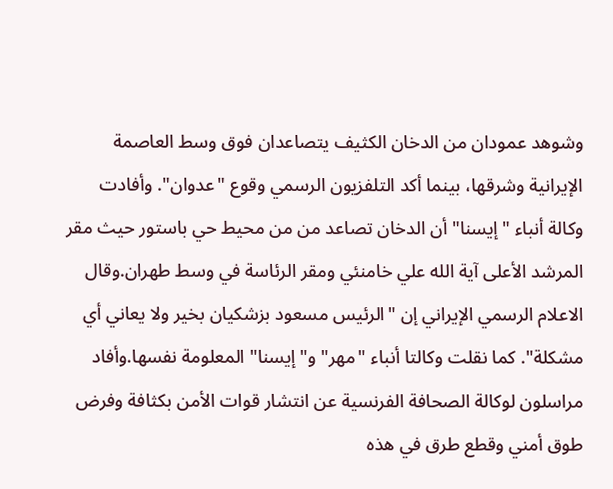وشوهد عمودان من الدخان الكثيف يتصاعدان فوق وسط العاصمة الإيرانية وشرقها، بينما أكد التلفزيون الرسمي وقوع "عدوان". وأفادت وكالة أنباء "إيسنا" أن الدخان تصاعد من من محيط حي باستور حيث مقر المرشد الأعلى آية الله علي خامنئي ومقر الرئاسة في وسط طهران.وقال الاعلام الرسمي الإيراني إن "الرئيس مسعود بزشكيان بخير ولا يعاني أي مشكلة". كما نقلت وكالتا أنباء "مهر" و"إيسنا" المعلومة نفسها.وأفاد مراسلون لوكالة الصحافة الفرنسية عن انتشار قوات الأمن بكثافة وفرض طوق أمني وقطع طرق في هذه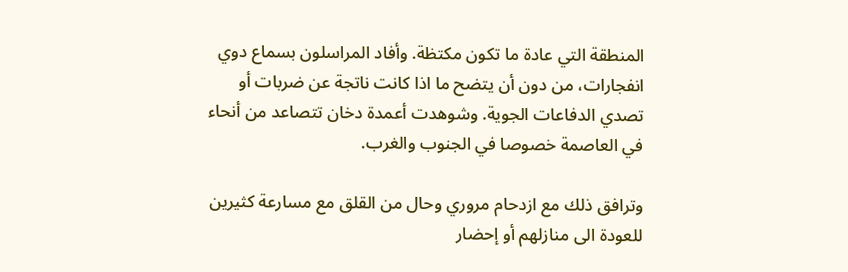المنطقة التي عادة ما تكون مكتظة. وأفاد المراسلون بسماع دوي انفجارات، من دون أن يتضح ما اذا كانت ناتجة عن ضربات أو تصدي الدفاعات الجوية. وشوهدت أعمدة دخان تتصاعد من أنحاء في العاصمة خصوصا في الجنوب والغرب.

وترافق ذلك مع ازدحام مروري وحال من القلق مع مسارعة كثيرين للعودة الى منازلهم أو إحضار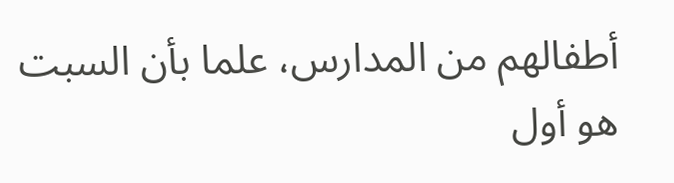أطفالهم من المدارس، علما بأن السبت هو أول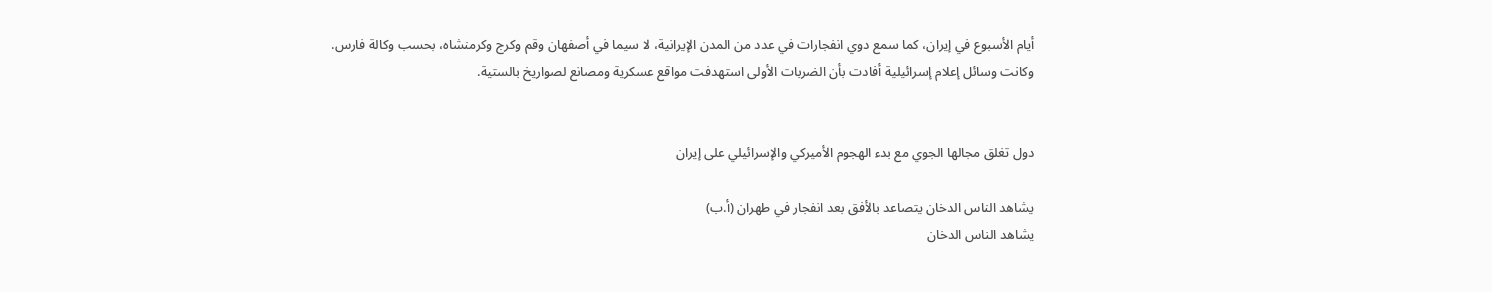أيام الأسبوع في إيران، كما سمع دوي انفجارات في عدد من المدن الإيرانية، لا سيما في أصفهان وقم وكرج وكرمنشاه، بحسب وكالة فارس. وكانت وسائل إعلام إسرائيلية أفادت بأن الضربات الأولى استهدفت مواقع عسكرية ومصانع لصواريخ بالستية.


دول تغلق مجالها الجوي مع بدء الهجوم الأميركي والإسرائيلي على إيران

يشاهد الناس الدخان يتصاعد بالأفق بعد انفجار في طهران (أ.ب)
يشاهد الناس الدخان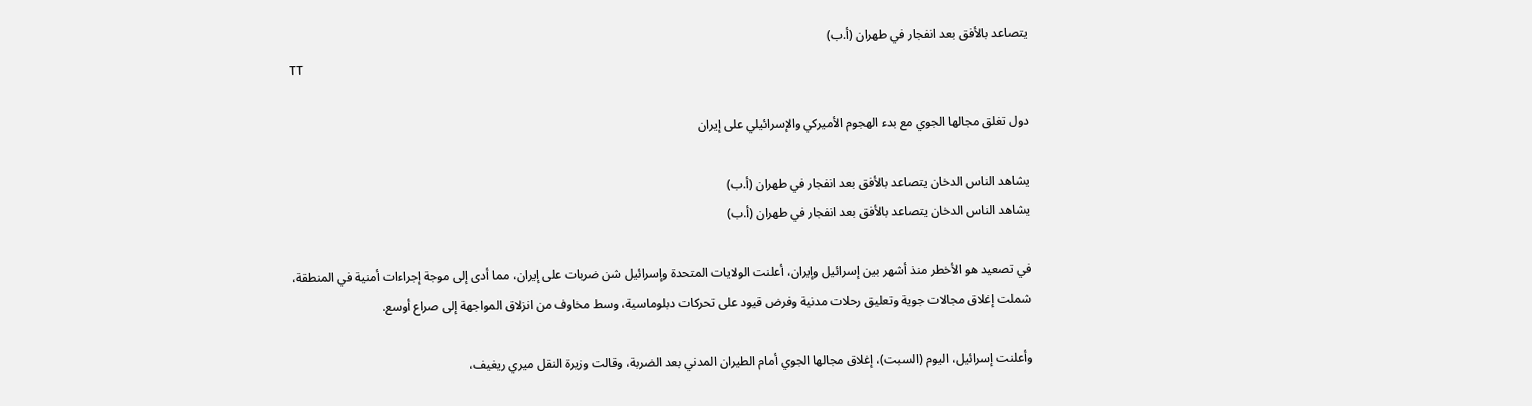يتصاعد بالأفق بعد انفجار في طهران (أ.ب)
TT

دول تغلق مجالها الجوي مع بدء الهجوم الأميركي والإسرائيلي على إيران

يشاهد الناس الدخان يتصاعد بالأفق بعد انفجار في طهران (أ.ب)
يشاهد الناس الدخان يتصاعد بالأفق بعد انفجار في طهران (أ.ب)

في تصعيد هو الأخطر منذ أشهر بين إسرائيل وإيران، أعلنت الولايات المتحدة وإسرائيل شن ضربات على إيران، مما أدى إلى موجة إجراءات أمنية في المنطقة، شملت إغلاق مجالات جوية وتعليق رحلات مدنية وفرض قيود على تحركات دبلوماسية، وسط مخاوف من انزلاق المواجهة إلى صراع أوسع.

وأعلنت إسرائيل، اليوم (السبت)، إغلاق مجالها الجوي أمام الطيران المدني بعد الضربة، وقالت وزيرة النقل ميري ريغيف،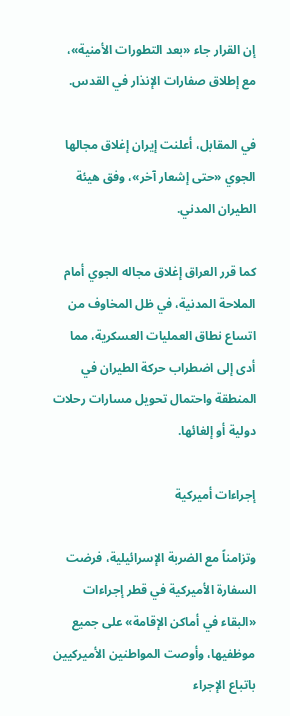إن القرار جاء «بعد التطورات الأمنية»، مع إطلاق صفارات الإنذار في القدس.

في المقابل، أعلنت إيران إغلاق مجالها الجوي «حتى إشعار آخر»، وفق هيئة الطيران المدني.

كما قرر العراق إغلاق مجاله الجوي أمام الملاحة المدنية، في ظل المخاوف من اتساع نطاق العمليات العسكرية، مما أدى إلى اضطراب حركة الطيران في المنطقة واحتمال تحويل مسارات رحلات دولية أو إلغائها.

إجراءات أميركية

وتزامناً مع الضربة الإسرائيلية، فرضت السفارة الأميركية في قطر إجراءات «البقاء في أماكن الإقامة» على جميع موظفيها، وأوصت المواطنين الأميركيين باتباع الإجراء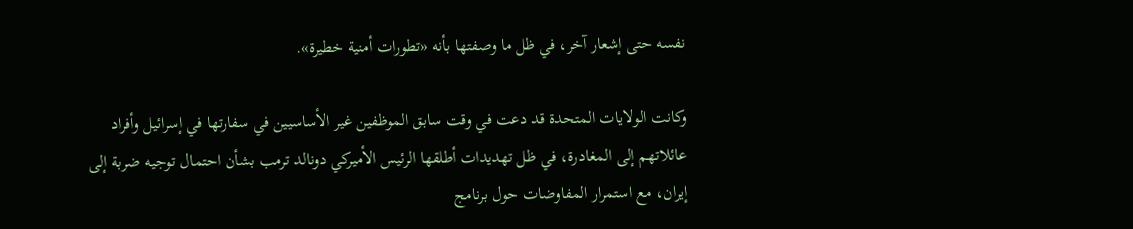نفسه حتى إشعار آخر، في ظل ما وصفتها بأنه «تطورات أمنية خطيرة».

وكانت الولايات المتحدة قد دعت في وقت سابق الموظفين غير الأساسيين في سفارتها في إسرائيل وأفراد عائلاتهم إلى المغادرة، في ظل تهديدات أطلقها الرئيس الأميركي دونالد ترمب بشأن احتمال توجيه ضربة إلى إيران، مع استمرار المفاوضات حول برنامج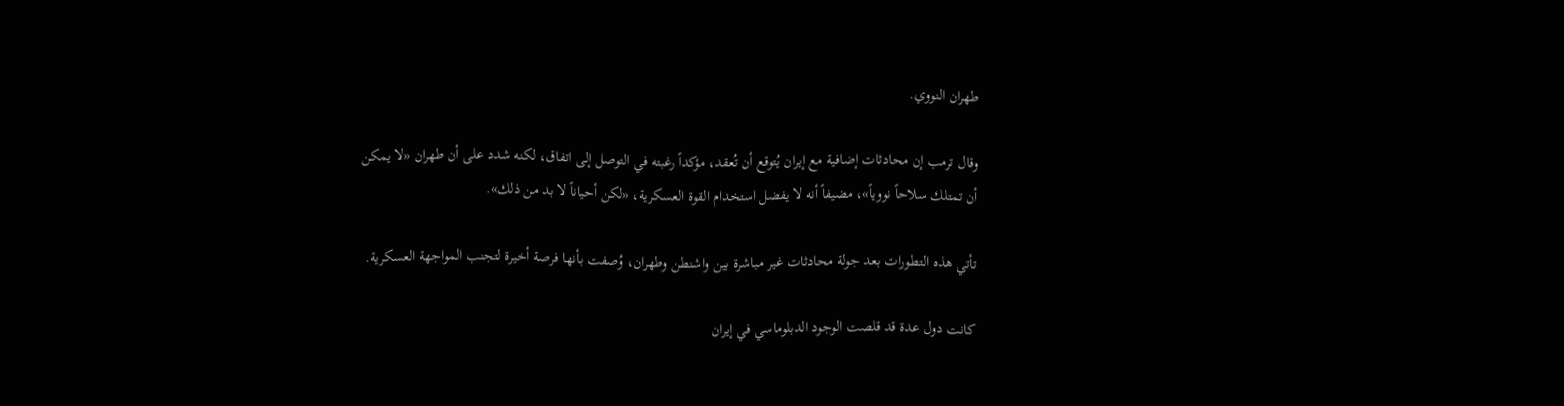طهران النووي.

وقال ترمب إن محادثات إضافية مع إيران يُتوقع أن تُعقد، مؤكداً رغبته في التوصل إلى اتفاق، لكنه شدد على أن طهران «لا يمكن أن تمتلك سلاحاً نووياً»، مضيفاً أنه لا يفضل استخدام القوة العسكرية، «لكن أحياناً لا بد من ذلك».

تأتي هذه التطورات بعد جولة محادثات غير مباشرة بين واشنطن وطهران، وُصفت بأنها فرصة أخيرة لتجنب المواجهة العسكرية.

كانت دول عدة قد قلصت الوجود الدبلوماسي في إيران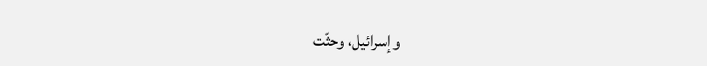وإسرائيل، وحثّت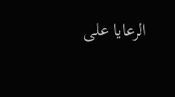الرعايا على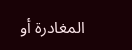المغادرة أو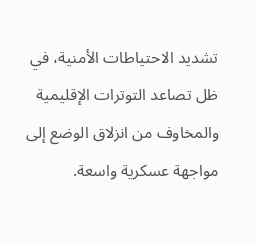تشديد الاحتياطات الأمنية، في ظل تصاعد التوترات الإقليمية والمخاوف من انزلاق الوضع إلى مواجهة عسكرية واسعة.